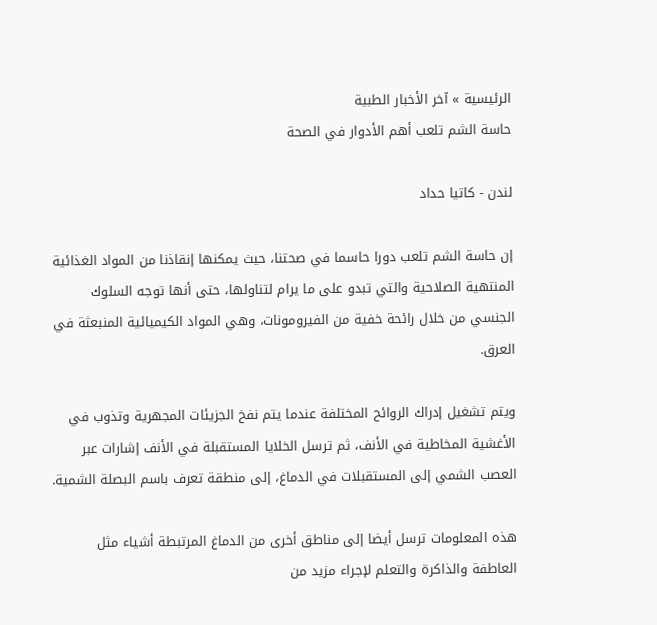الرئيسية » آخر الأخبار الطبية
حاسة الشم تلعب أهم الأدوار في الصحة

لندن - كاتيا حداد

إن حاسة الشم تلعب دورا حاسما في صحتنا، حيث يمكنها إنقاذنا من المواد الغذائية المنتهية الصلاحية والتي تبدو على ما يرام لتناولها، حتى أنها توجه السلوك الجنسي من خلال رائحة خفية من الفيرومونات، وهي المواد الكيميائية المنبعثة في العرق.

ويتم تشغيل إدراك الروائح المختلفة عندما يتم نفخ الجزيئات المجهرية وتذوب في الأغشية المخاطية في الأنف، ثم ترسل الخلايا المستقبلة في الأنف إشارات عبر العصب الشمي إلى المستقبلات في الدماغ، إلى منطقة تعرف باسم البصلة الشمية.

هذه المعلومات ترسل أيضا إلى مناطق أخرى من الدماغ المرتبطة أشياء مثل العاطفة والذاكرة والتعلم لإجراء مزيد من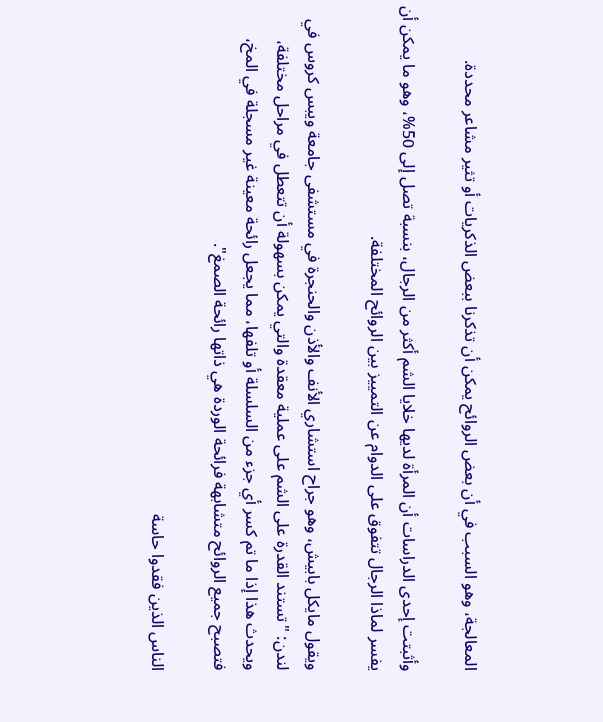المعالجة، وهو السبب في أن بعض الروائح يمكن أن تذكرنا ببعض الذكريات أو تثير مشاعر محددة.

وأثبتت إحدى الدراسات أن المرأة لديها خلايا الشم أكثر من الرجال، بنسبة تصل إلى 50%، وهو ما يمكن أن يفسر لماذا الرجال تتفوق على الدوام عن التمييز بين الروائح المختلفة.

ويقول مايكل بابيش، وهو جراح استشاري الأنف والأذن والحنجرة في مستشفى جامعة ويبس كروس في لندن: "تستند القدرة على الشم على عملية معقدة والتي يمكن بسهولة أن تتعطل في مراحل مختلفة، ويحدث هذا إذا ما تم كسر أي جزء من السلسلة أو تلفها، مما يجعل رائحة معينة غير مسجلة في المخ، فتصبح جميع الروائح متشابهة فرائحة الوردة هي ذاتها رائحة الصمغ".

الناس الذين فقدوا حاسة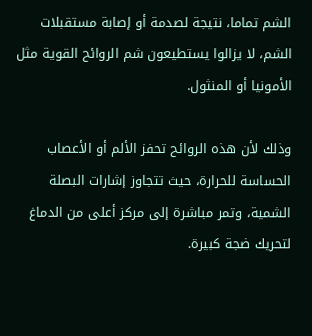الشم تماما، نتيجة لصدمة أو إصابة مستقبلات الشم، لا يزالوا يستطيعون شم الروائح القوية مثل الأمونيا أو المنثول.

وذلك لأن هذه الروائح تحفز الألم أو الأعصاب الحساسة للحرارة، حيث تتجاوز إشارات البصلة الشمية، وتمر مباشرة إلى مركز أعلى من الدماغ لتحريك ضجة كبيرة.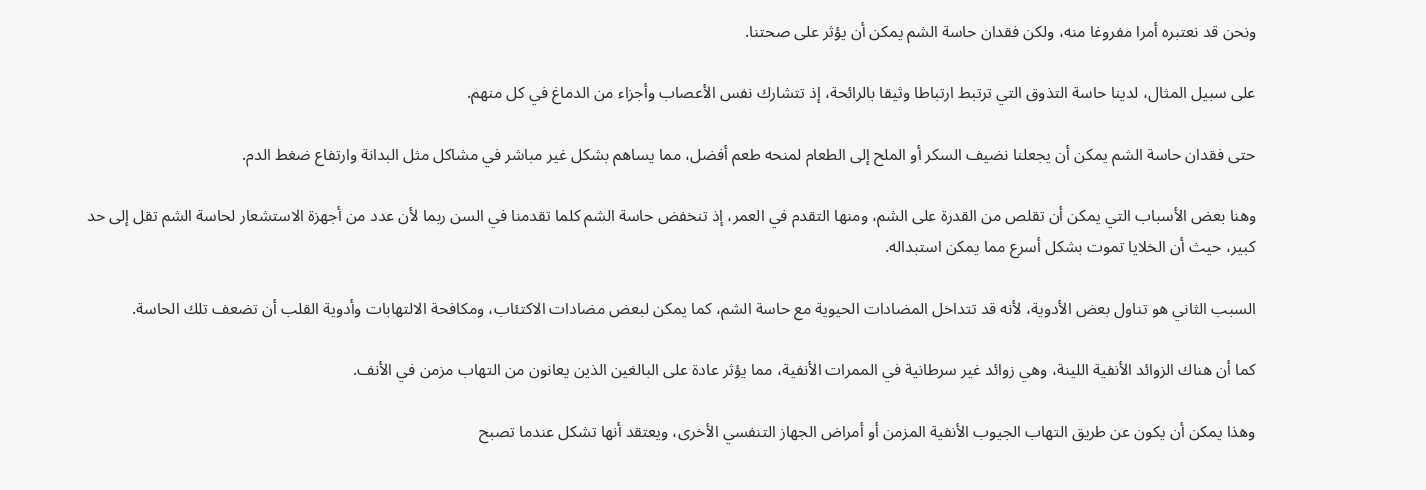ونحن قد نعتبره أمرا مفروغا منه، ولكن فقدان حاسة الشم يمكن أن يؤثر على صحتنا.

على سبيل المثال، لدينا حاسة التذوق التي ترتبط ارتباطا وثيقا بالرائحة، إذ تتشارك نفس الأعصاب وأجزاء من الدماغ في كل منهم.

حتى فقدان حاسة الشم يمكن أن يجعلنا نضيف السكر أو الملح إلى الطعام لمنحه طعم أفضل، مما يساهم بشكل غير مباشر في مشاكل مثل البدانة وارتفاع ضغط الدم.

وهنا بعض الأسباب التي يمكن أن تقلص من القدرة على الشم، ومنها التقدم في العمر، إذ تنخفض حاسة الشم كلما تقدمنا في السن ربما لأن عدد من أجهزة الاستشعار لحاسة الشم تقل إلى حد كبير، حيث أن الخلايا تموت بشكل أسرع مما يمكن استبداله.

السبب الثاني هو تناول بعض الأدوية، لأنه قد تتداخل المضادات الحيوية مع حاسة الشم، كما يمكن لبعض مضادات الاكتئاب، ومكافحة الالتهابات وأدوية القلب أن تضعف تلك الحاسة.

كما أن هناك الزوائد الأنفية اللينة، وهي زوائد غير سرطانية في الممرات الأنفية، مما يؤثر عادة على البالغين الذين يعانون من التهاب مزمن في الأنف.

وهذا يمكن أن يكون عن طريق التهاب الجيوب الأنفية المزمن أو أمراض الجهاز التنفسي الأخرى، ويعتقد أنها تشكل عندما تصبح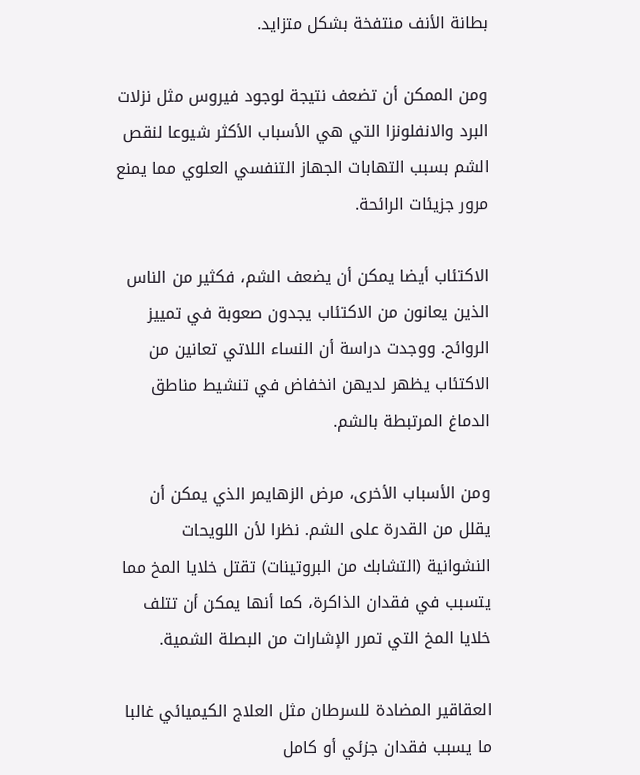بطانة الأنف منتفخة بشكل متزايد.

ومن الممكن أن تضعف نتيجة لوجود فيروس مثل نزلات البرد والانفلونزا التي هي الأسباب الأكثر شيوعا لنقص الشم بسبب التهابات الجهاز التنفسي العلوي مما يمنع مرور جزيئات الرائحة.

الاكتئاب أيضا يمكن أن يضعف الشم، فكثير من الناس الذين يعانون من الاكتئاب يجدون صعوبة في تمييز الروائح. ووجدت دراسة أن النساء اللاتي تعانين من الاكتئاب يظهر لديهن انخفاض في تنشيط مناطق الدماغ المرتبطة بالشم.

ومن الأسباب الأخرى، مرض الزهايمر الذي يمكن أن يقلل من القدرة على الشم. نظرا لأن اللويحات النشوانية (التشابك من البروتينات) تقتل خلايا المخ مما يتسبب في فقدان الذاكرة، كما أنها يمكن أن تتلف خلايا المخ التي تمرر الإشارات من البصلة الشمية.

العقاقير المضادة للسرطان مثل العلاج الكيميائي غالبا ما يسبب فقدان جزئي أو كامل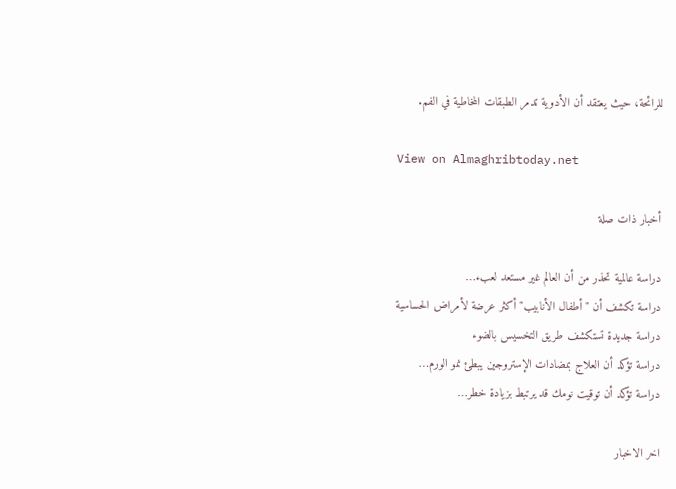للرائحة، حيث يعتقد أن الأدوية تدمر الطبقات المخاطية في الفم.

View on Almaghribtoday.net

أخبار ذات صلة

دراسة عالمية تحذر من أن العالم غير مستعد لعبء…
دراسة تكشف أن "أطفال الأنابيب" أكثر عرضة لأمراض الحساسية
دراسة جديدة تستكشف طريق التخسيس بالضوء
دراسة تؤكد أن العلاج بمضادات الإستروجين يبطئ نمو الورم…
دراسة تؤكد أن توقيت نومك قد يرتبط بزيادة خطر…

اخر الاخبار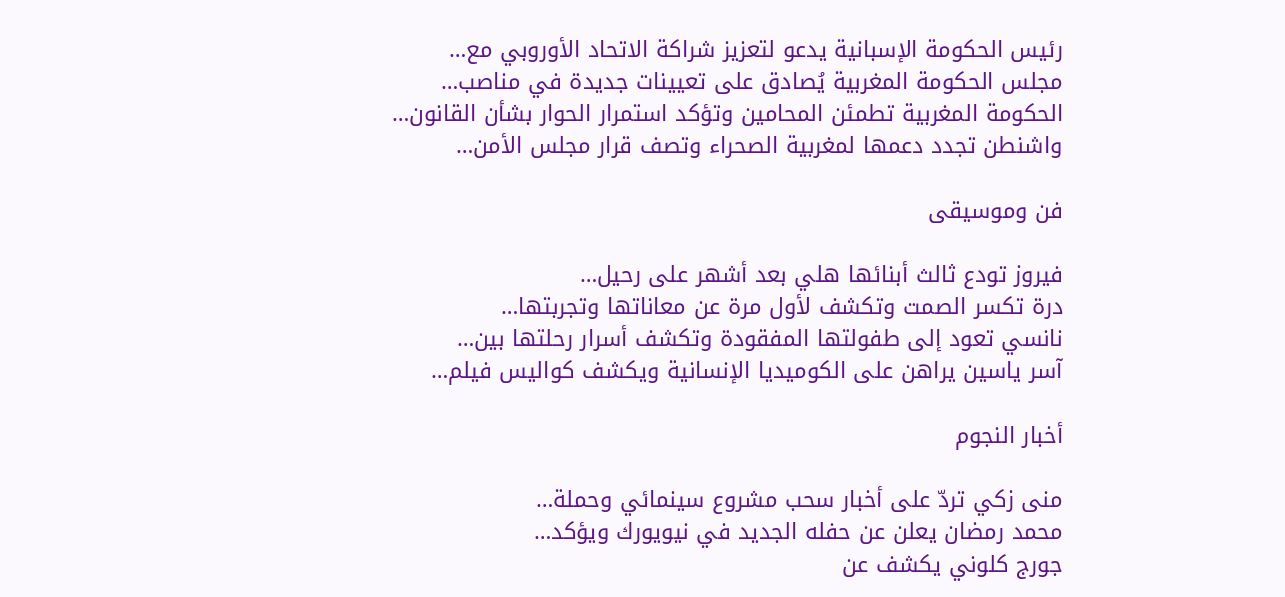رئيس الحكومة الإسبانية يدعو لتعزيز شراكة الاتحاد الأوروبي مع…
مجلس الحكومة المغربية يُصادق على تعيينات جديدة في مناصب…
الحكومة المغربية تطمئن المحامين وتؤكد استمرار الحوار بشأن القانون…
واشنطن تجدد دعمها لمغربية الصحراء وتصف قرار مجلس الأمن…

فن وموسيقى

فيروز تودع ثالث أبنائها هلي بعد أشهر على رحيل…
درة تكسر الصمت وتكشف لأول مرة عن معاناتها وتجربتها…
نانسي تعود إلى طفولتها المفقودة وتكشف أسرار رحلتها بين…
آسر ياسين يراهن على الكوميديا الإنسانية ويكشف كواليس فيلم…

أخبار النجوم

منى زكي تردّ على أخبار سحب مشروع سينمائي وحملة…
محمد رمضان يعلن عن حفله الجديد في نيويورك ويؤكد…
جورج كلوني يكشف عن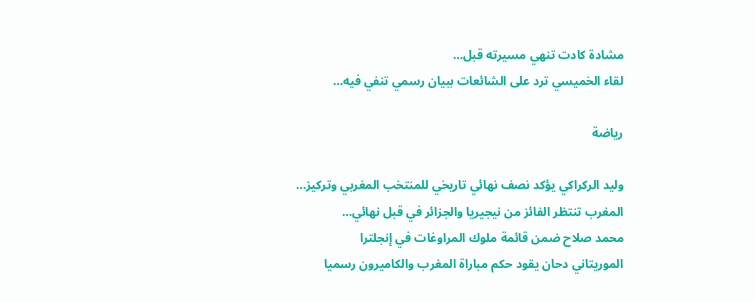مشادة كادت تنهي مسيرته قبل…
لقاء الخميسي ترد على الشائعات ببيان رسمي تنفي فيه…

رياضة

وليد الركراكي يؤكد نصف نهائي تاريخي للمنتخب المغربي وتركيز…
المغرب تنتظر الفائز من نيجيريا والجزائر في قبل نهائي…
محمد صلاح ضمن قائمة ملوك المراوغات في إنجلترا
الموريتاني دحان يقود حكم مباراة المغرب والكاميرون رسميا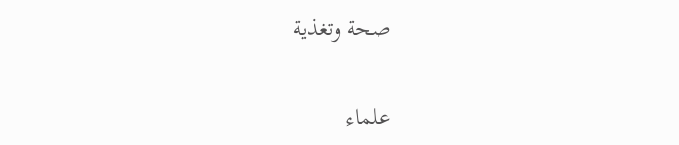صحة وتغذية

علماء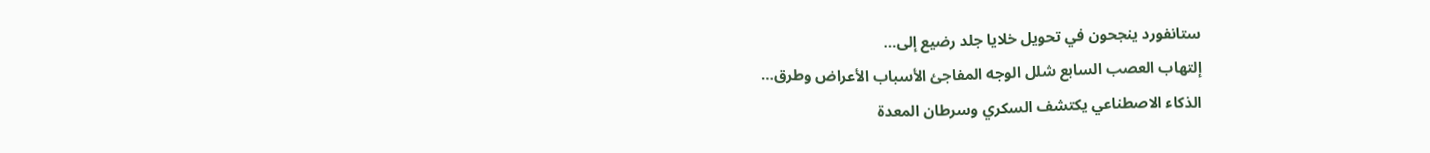ستانفورد ينجحون في تحويل خلايا جلد رضيع إلى…
إلتهاب العصب السابع شلل الوجه المفاجئ الأسباب الأعراض وطرق…
الذكاء الاصطناعي يكتشف السكري وسرطان المعدة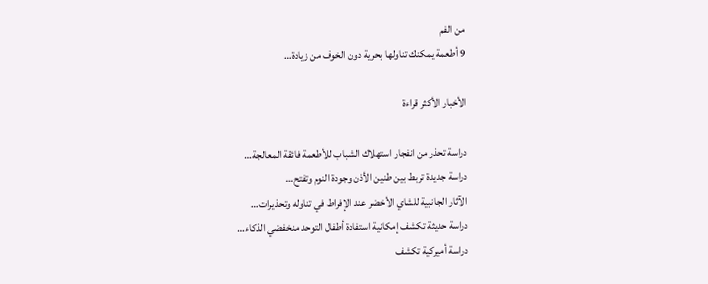من الفم
9 أطعمة يمكنك تناولها بحرية دون الخوف من زيادة…

الأخبار الأكثر قراءة

دراسة تحذر من انفجار استهلاك الشباب للأطعمة فائقة المعالجة…
دراسة جديدة تربط بين طنين الأذن وجودة النوم وتفتح…
الآثار الجانبية للشاي الأخضر عند الإفراط في تناوله وتحذيرات…
دراسة حديثة تكشف إمكانية استفادة أطفال التوحد منخفضي الذكاء…
دراسة أميركية تكشف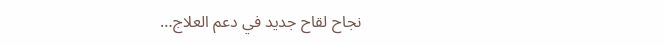نجاح لقاح جديد في دعم العلاج…